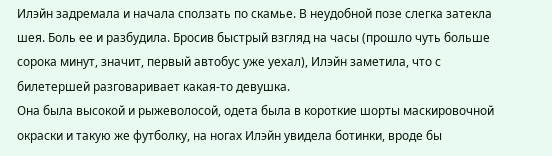Илэйн задремала и начала сползать по скамье. В неудобной позе слегка затекла шея. Боль ее и разбудила. Бросив быстрый взгляд на часы (прошло чуть больше сорока минут, значит, первый автобус уже уехал), Илэйн заметила, что с билетершей разговаривает какая-то девушка.
Она была высокой и рыжеволосой, одета была в короткие шорты маскировочной окраски и такую же футболку, на ногах Илэйн увидела ботинки, вроде бы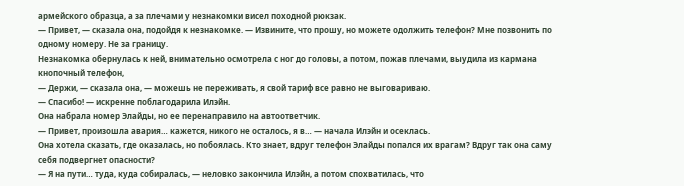армейского образца, а за плечами у незнакомки висел походной рюкзак.
— Привет, — сказала она, подойдя к незнакомке. — Извините, что прошу, но можете одолжить телефон? Мне позвонить по одному номеру. Не за границу.
Незнакомка обернулась к ней, внимательно осмотрела с ног до головы, а потом, пожав плечами, выудила из кармана кнопочный телефон,
— Держи, — сказала она, — можешь не переживать, я свой тариф все равно не выговариваю.
— Спасибо! — искренне поблагодарила Илэйн.
Она набрала номер Элайды, но ее перенаправило на автоответчик.
— Привет, произошла авария… кажется, никого не осталось, я в… — начала Илэйн и осеклась.
Она хотела сказать, где оказалась, но побоялась. Кто знает, вдруг телефон Элайды попался их врагам? Вдруг так она саму себя подвергнет опасности?
— Я на пути… туда, куда собиралась, — неловко закончила Илэйн, а потом спохватилась, что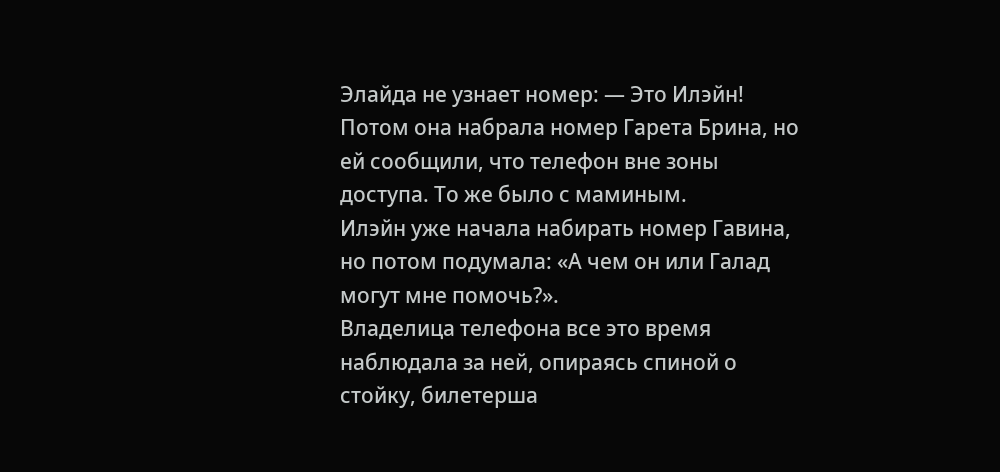Элайда не узнает номер: — Это Илэйн!
Потом она набрала номер Гарета Брина, но ей сообщили, что телефон вне зоны доступа. То же было с маминым.
Илэйн уже начала набирать номер Гавина, но потом подумала: «А чем он или Галад могут мне помочь?».
Владелица телефона все это время наблюдала за ней, опираясь спиной о стойку, билетерша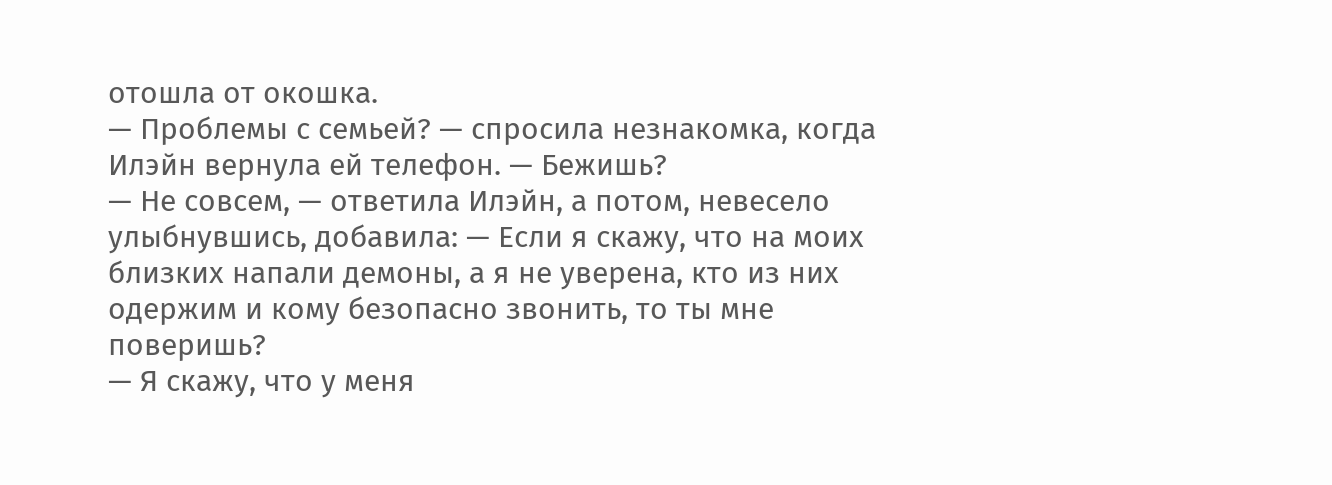отошла от окошка.
— Проблемы с семьей? — спросила незнакомка, когда Илэйн вернула ей телефон. — Бежишь?
— Не совсем, — ответила Илэйн, а потом, невесело улыбнувшись, добавила: — Если я скажу, что на моих близких напали демоны, а я не уверена, кто из них одержим и кому безопасно звонить, то ты мне поверишь?
— Я скажу, что у меня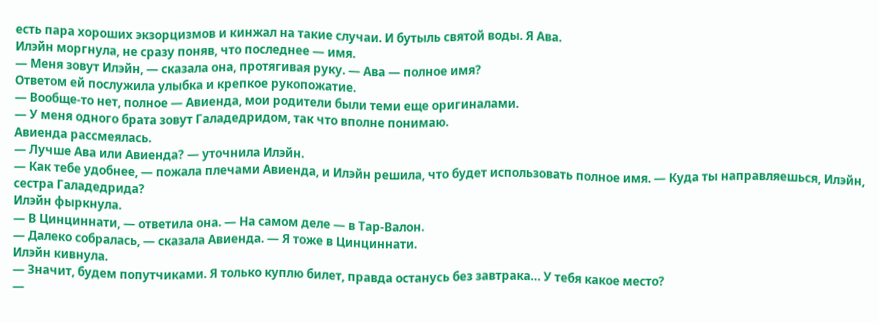есть пара хороших экзорцизмов и кинжал на такие случаи. И бутыль святой воды. Я Ава.
Илэйн моргнула, не сразу поняв, что последнее — имя.
— Меня зовут Илэйн, — сказала она, протягивая руку. — Ава — полное имя?
Ответом ей послужила улыбка и крепкое рукопожатие.
— Вообще-то нет, полное — Авиенда, мои родители были теми еще оригиналами.
— У меня одного брата зовут Галадедридом, так что вполне понимаю.
Авиенда рассмеялась.
— Лучше Ава или Авиенда? — уточнила Илэйн.
— Как тебе удобнее, — пожала плечами Авиенда, и Илэйн решила, что будет использовать полное имя. — Куда ты направляешься, Илэйн, сестра Галадедрида?
Илэйн фыркнула.
— В Цинциннати, — ответила она. — На самом деле — в Тар-Валон.
— Далеко собралась, — сказала Авиенда. — Я тоже в Цинциннати.
Илэйн кивнула.
— Значит, будем попутчиками. Я только куплю билет, правда останусь без завтрака… У тебя какое место?
—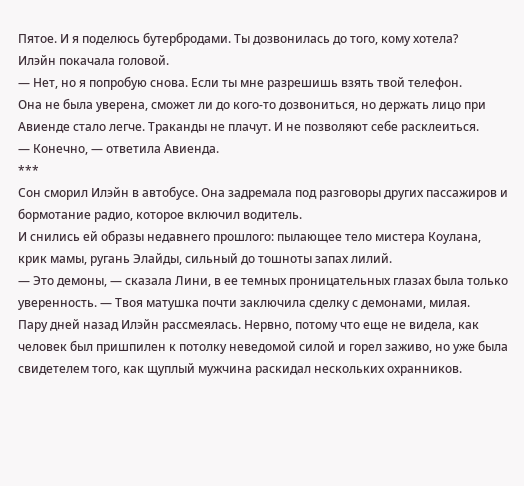Пятое. И я поделюсь бутербродами. Ты дозвонилась до того, кому хотела?
Илэйн покачала головой.
— Нет, но я попробую снова. Если ты мне разрешишь взять твой телефон.
Она не была уверена, сможет ли до кого-то дозвониться, но держать лицо при Авиенде стало легче. Траканды не плачут. И не позволяют себе расклеиться.
— Конечно, — ответила Авиенда.
***
Сон сморил Илэйн в автобусе. Она задремала под разговоры других пассажиров и бормотание радио, которое включил водитель.
И снились ей образы недавнего прошлого: пылающее тело мистера Коулана, крик мамы, ругань Элайды, сильный до тошноты запах лилий.
— Это демоны, — сказала Лини, в ее темных проницательных глазах была только уверенность. — Твоя матушка почти заключила сделку с демонами, милая.
Пару дней назад Илэйн рассмеялась. Нервно, потому что еще не видела, как человек был пришпилен к потолку неведомой силой и горел заживо, но уже была свидетелем того, как щуплый мужчина раскидал нескольких охранников.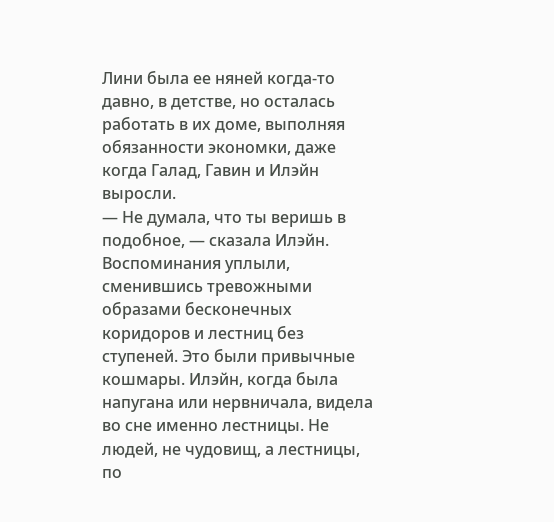Лини была ее няней когда-то давно, в детстве, но осталась работать в их доме, выполняя обязанности экономки, даже когда Галад, Гавин и Илэйн выросли.
— Не думала, что ты веришь в подобное, — сказала Илэйн.
Воспоминания уплыли, сменившись тревожными образами бесконечных коридоров и лестниц без ступеней. Это были привычные кошмары. Илэйн, когда была напугана или нервничала, видела во сне именно лестницы. Не людей, не чудовищ, а лестницы, по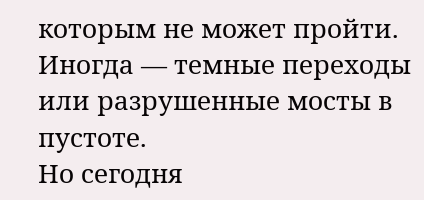которым не может пройти. Иногда — темные переходы или разрушенные мосты в пустоте.
Но сегодня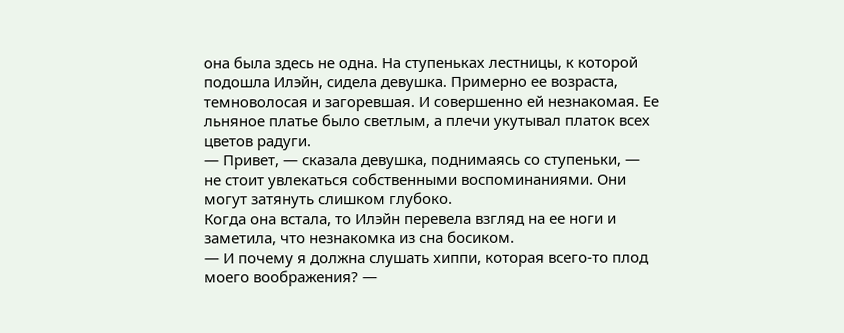она была здесь не одна. На ступеньках лестницы, к которой подошла Илэйн, сидела девушка. Примерно ее возраста, темноволосая и загоревшая. И совершенно ей незнакомая. Ее льняное платье было светлым, а плечи укутывал платок всех цветов радуги.
— Привет, — сказала девушка, поднимаясь со ступеньки, — не стоит увлекаться собственными воспоминаниями. Они могут затянуть слишком глубоко.
Когда она встала, то Илэйн перевела взгляд на ее ноги и заметила, что незнакомка из сна босиком.
— И почему я должна слушать хиппи, которая всего-то плод моего воображения? —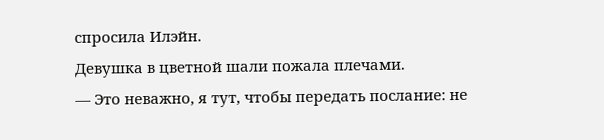спросила Илэйн.
Девушка в цветной шали пожала плечами.
— Это неважно, я тут, чтобы передать послание: не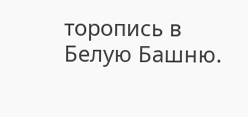торопись в Белую Башню.